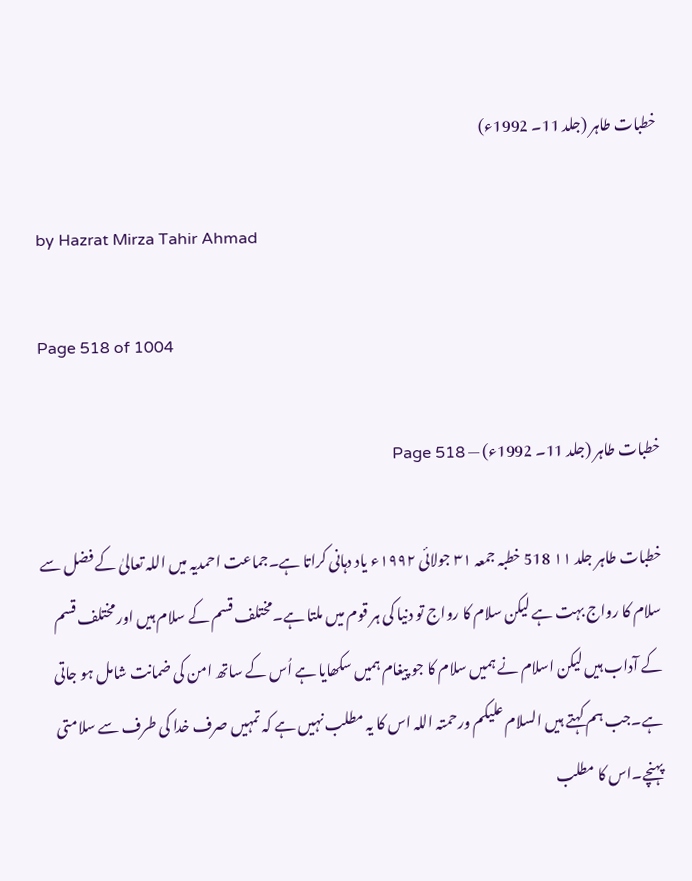خطبات طاہر (جلد 11۔ 1992ء)

by Hazrat Mirza Tahir Ahmad

Page 518 of 1004

خطبات طاہر (جلد 11۔ 1992ء) — Page 518

خطبات طاہر جلد ۱۱ 518 خطبہ جمعہ ۳۱ جولائی ۱۹۹۲ء یاد دہانی کراتا ہے۔جماعت احمدیہ میں اللہ تعالیٰ کے فضل سے سلام کا رواج بہت ہے لیکن سلام کا رواج تو دنیا کی ہر قوم میں ملتا ہے۔مختلف قسم کے سلام ہیں اور مختلف قسم کے آداب ہیں لیکن اسلام نے ہمیں سلام کا جو پیغام ہمیں سکھایا ہے اُس کے ساتھ امن کی ضمانت شامل ہو جاتی ہے۔جب ہم کہتے ہیں السلام علیکم ورحمتہ اللہ اس کا یہ مطلب نہیں ہے کہ تمہیں صرف خدا کی طرف سے سلامتی پہنچے۔اس کا مطلب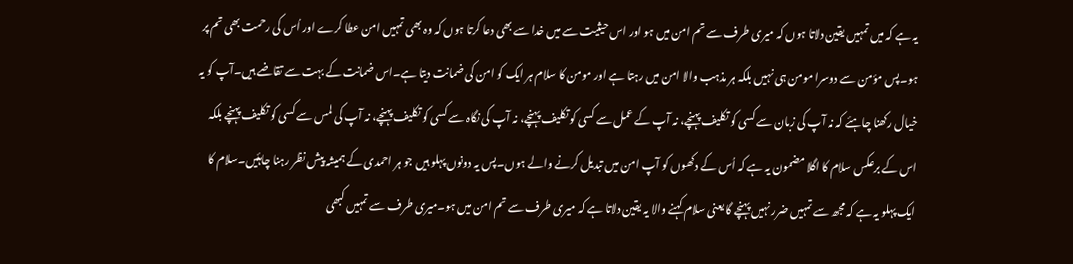یہ ہے کہ میں تمہیں یقین دلاتا ہوں کہ میری طرف سے تم امن میں ہو اور اس حیثیت سے میں خدا سے بھی دعا کرتا ہوں کہ وہ بھی تمہیں امن عطا کرے اور اُس کی رحمت بھی تم پر ہو۔پس مؤمن سے دوسرا مومن ہی نہیں بلکہ ہر مذہب والا امن میں رہتا ہے اور مومن کا سلام ہر ایک کو امن کی ضمانت دیتا ہے۔اس ضمانت کے بہت سے تقاضے ہیں۔آپ کو یہ خیال رکھنا چاہئے کہ نہ آپ کی زبان سے کسی کو تکلیف پہنچے، نہ آپ کے عمل سے کسی کو تکلیف پہنچے، نہ آپ کی نگاہ سے کسی کو تکلیف پہنچے، نہ آپ کی لمس سے کسی کو تکلیف پہنچے بلکہ اس کے برعکس سلام کا اگلا مضمون یہ ہے کہ اُس کے دکھوں کو آپ امن میں تبدیل کرنے والے ہوں۔پس یہ دونوں پہلو ہیں جو ہر احمدی کے ہمیشہ پیش نظر رہنا چاہئیں۔سلام کا ایک پہلو یہ ہے کہ مجھ سے تمہیں ضرر نہیں پہنچے گا یعنی سلام کہنے والا یہ یقین دلاتا ہے کہ میری طرف سے تم امن میں ہو۔میری طرف سے تمہیں کبھی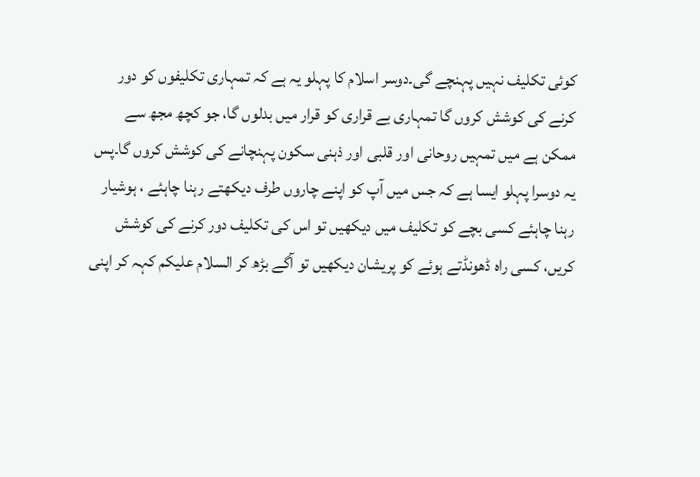کوئی تکلیف نہیں پہنچے گی۔دوسر اسلام کا پہلو یہ ہے کہ تمہاری تکلیفوں کو دور کرنے کی کوشش کروں گا تمہاری بے قراری کو قرار میں بدلوں گا، جو کچھ مجھ سے ممکن ہے میں تمہیں روحانی اور قلبی اور ذہنی سکون پہنچانے کی کوشش کروں گا۔پس یہ دوسرا پہلو ایسا ہے کہ جس میں آپ کو اپنے چاروں طرف دیکھتے رہنا چاہئے ، ہوشیار رہنا چاہئے کسی بچے کو تکلیف میں دیکھیں تو اس کی تکلیف دور کرنے کی کوشش کریں، کسی راہ ڈھونڈتے ہوئے کو پریشان دیکھیں تو آگے بڑھ کر السلام علیکم کہہ کر اپنی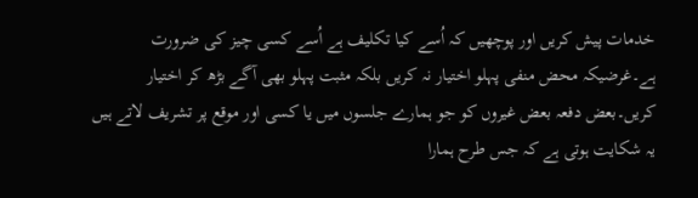خدمات پیش کریں اور پوچھیں کہ اُسے کیا تکلیف ہے اُسے کسی چیز کی ضرورت ہے۔غرضیکہ محض منفی پہلو اختیار نہ کریں بلکہ مثبت پہلو بھی آگے بڑھ کر اختیار کریں۔بعض دفعہ بعض غیروں کو جو ہمارے جلسوں میں یا کسی اور موقع پر تشریف لاتے ہیں یہ شکایت ہوتی ہے کہ جس طرح ہمارا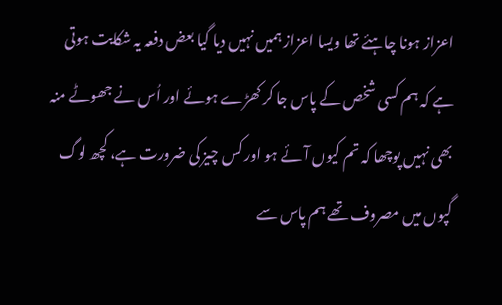اعزاز ہونا چاہئے تھا ویسا اعزاز ہمیں نہیں دیا گیا بعض دفعہ یہ شکایت ہوتی ہے کہ ہم کسی شخص کے پاس جا کر کھڑے ہوئے اور اُس نے جھوٹے منہ بھی نہیں پوچھا کہ تم کیوں آئے ہو اور کس چیز کی ضرورت ہے، کچھ لوگ گپوں میں مصروف تھے ہم پاس سے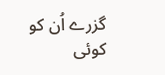گزرے اُن کو کوئی